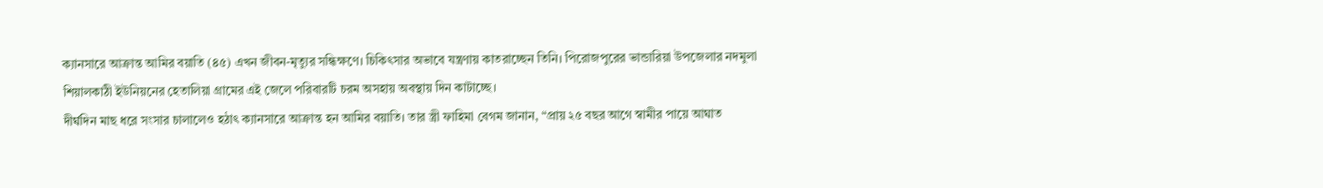ক্যানসারে আক্রান্ত আমির বয়াতি (৪৫) এখন জীবন-মৃত্যুর সন্ধিক্ষণে। চিকিৎসার অভাবে যন্ত্রণায় কাতরাচ্ছেন তিনি। পিরোজপুরের ভান্ডারিয়া উপজেলার নদমুলা শিয়ালকাঠী ইউনিয়নের হেতালিয়া গ্রামের এই জেলে পরিবারটি চরম অসহায় অবস্থায় দিন কাটাচ্ছে।
দীর্ঘদিন মাছ ধরে সংসার চালালেও হঠাৎ ক্যানসারে আক্রান্ত হন আমির বয়াতি। তার স্ত্রী ফাহিমা বেগম জানান, “প্রায় ২৫ বছর আগে স্বামীর পায়ে আঘাত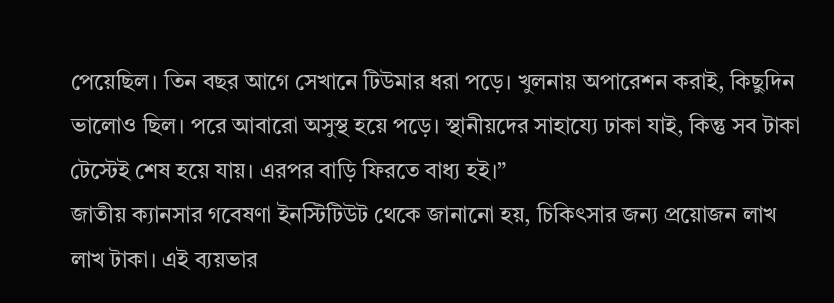পেয়েছিল। তিন বছর আগে সেখানে টিউমার ধরা পড়ে। খুলনায় অপারেশন করাই, কিছুদিন ভালোও ছিল। পরে আবারো অসুস্থ হয়ে পড়ে। স্থানীয়দের সাহায্যে ঢাকা যাই, কিন্তু সব টাকা টেস্টেই শেষ হয়ে যায়। এরপর বাড়ি ফিরতে বাধ্য হই।”
জাতীয় ক্যানসার গবেষণা ইনস্টিটিউট থেকে জানানো হয়, চিকিৎসার জন্য প্রয়োজন লাখ লাখ টাকা। এই ব্যয়ভার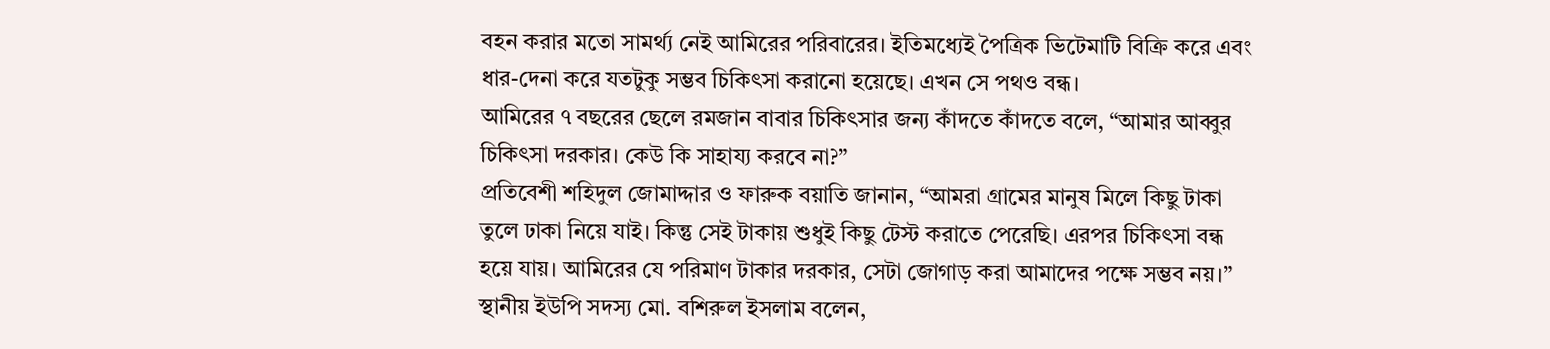বহন করার মতো সামর্থ্য নেই আমিরের পরিবারের। ইতিমধ্যেই পৈত্রিক ভিটেমাটি বিক্রি করে এবং ধার-দেনা করে যতটুকু সম্ভব চিকিৎসা করানো হয়েছে। এখন সে পথও বন্ধ।
আমিরের ৭ বছরের ছেলে রমজান বাবার চিকিৎসার জন্য কাঁদতে কাঁদতে বলে, “আমার আব্বুর চিকিৎসা দরকার। কেউ কি সাহায্য করবে না?”
প্রতিবেশী শহিদুল জোমাদ্দার ও ফারুক বয়াতি জানান, “আমরা গ্রামের মানুষ মিলে কিছু টাকা তুলে ঢাকা নিয়ে যাই। কিন্তু সেই টাকায় শুধুই কিছু টেস্ট করাতে পেরেছি। এরপর চিকিৎসা বন্ধ হয়ে যায়। আমিরের যে পরিমাণ টাকার দরকার, সেটা জোগাড় করা আমাদের পক্ষে সম্ভব নয়।”
স্থানীয় ইউপি সদস্য মো. বশিরুল ইসলাম বলেন,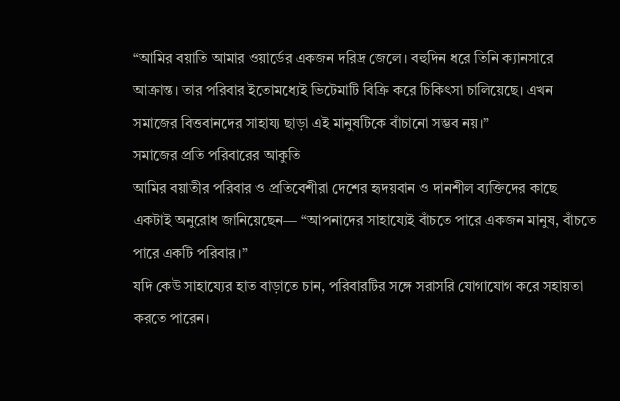“আমির বয়াতি আমার ওয়ার্ডের একজন দরিদ্র জেলে। বহুদিন ধরে তিনি ক্যানসারে আক্রান্ত। তার পরিবার ইতোমধ্যেই ভিটেমাটি বিক্রি করে চিকিৎসা চালিয়েছে। এখন সমাজের বিত্তবানদের সাহায্য ছাড়া এই মানুষটিকে বাঁচানো সম্ভব নয়।”
সমাজের প্রতি পরিবারের আকুতি
আমির বয়াতীর পরিবার ও প্রতিবেশীরা দেশের হৃদয়বান ও দানশীল ব্যক্তিদের কাছে একটাই অনুরোধ জানিয়েছেন— “আপনাদের সাহায্যেই বাঁচতে পারে একজন মানুষ, বাঁচতে পারে একটি পরিবার।”
যদি কেউ সাহায্যের হাত বাড়াতে চান, পরিবারটির সঙ্গে সরাসরি যোগাযোগ করে সহায়তা করতে পারেন।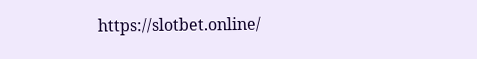https://slotbet.online/